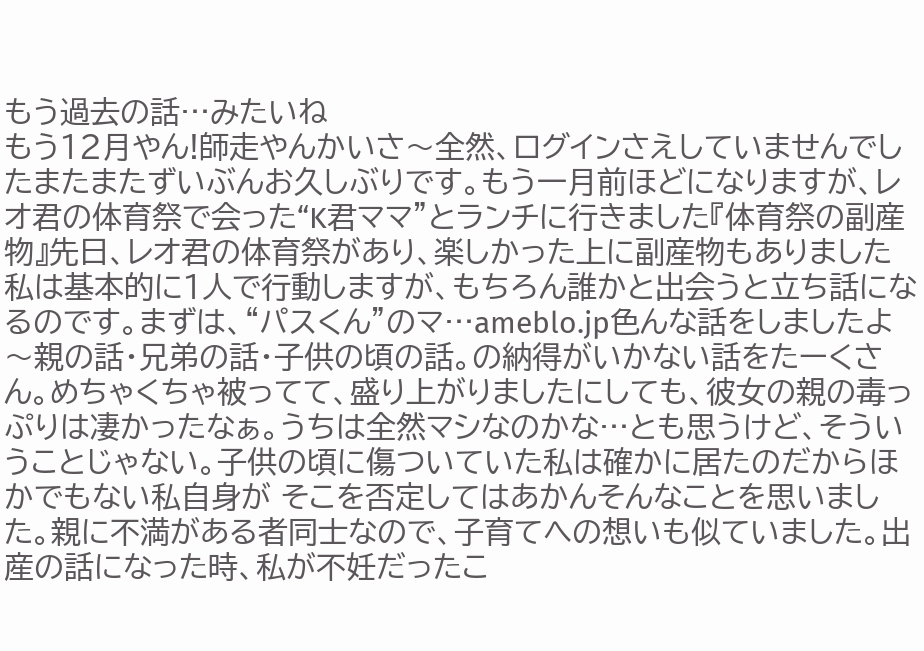もう過去の話…みたいね
もう12月やん!師走やんかいさ〜全然、ログインさえしていませんでしたまたまたずいぶんお久しぶりです。もう一月前ほどになりますが、レオ君の体育祭で会った“K君ママ”とランチに行きました『体育祭の副産物』先日、レオ君の体育祭があり、楽しかった上に副産物もありました私は基本的に1人で行動しますが、もちろん誰かと出会うと立ち話になるのです。まずは、“パスくん”のマ…ameblo.jp色んな話をしましたよ〜親の話・兄弟の話・子供の頃の話。の納得がいかない話をたーくさん。めちゃくちゃ被ってて、盛り上がりましたにしても、彼女の親の毒っぷりは凄かったなぁ。うちは全然マシなのかな…とも思うけど、そういうことじゃない。子供の頃に傷ついていた私は確かに居たのだからほかでもない私自身が そこを否定してはあかんそんなことを思いました。親に不満がある者同士なので、子育てへの想いも似ていました。出産の話になった時、私が不妊だったこ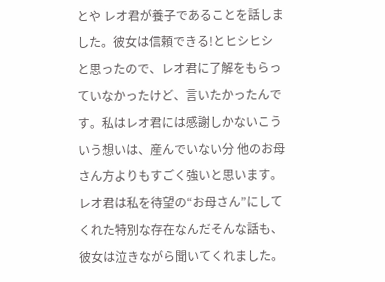とや レオ君が養子であることを話しました。彼女は信頼できる!とヒシヒシと思ったので、レオ君に了解をもらっていなかったけど、言いたかったんです。私はレオ君には感謝しかないこういう想いは、産んでいない分 他のお母さん方よりもすごく強いと思います。レオ君は私を待望の“お母さん”にしてくれた特別な存在なんだそんな話も、彼女は泣きながら聞いてくれました。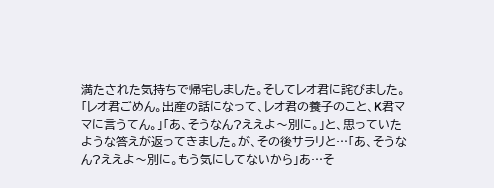満たされた気持ちで帰宅しました。そしてレオ君に詫びました。「レオ君ごめん。出産の話になって、レオ君の養子のこと、K君ママに言うてん。」「あ、そうなん?ええよ〜別に。」と、思っていたような答えが返ってきました。が、その後サラリと…「あ、そうなん?ええよ〜別に。もう気にしてないから」あ…そ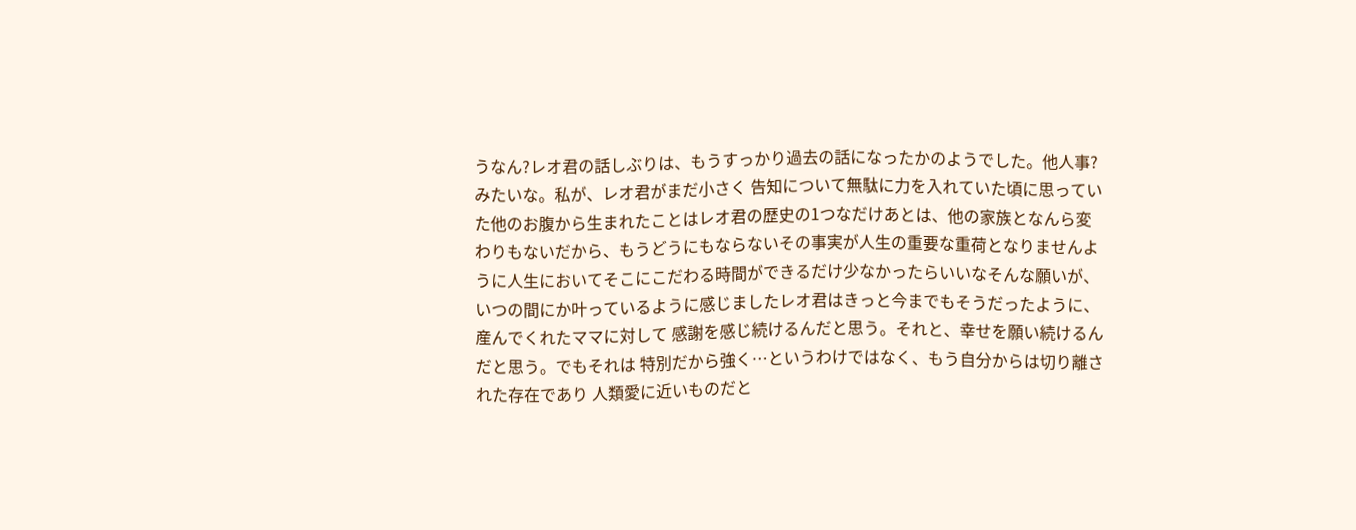うなん?レオ君の話しぶりは、もうすっかり過去の話になったかのようでした。他人事?みたいな。私が、レオ君がまだ小さく 告知について無駄に力を入れていた頃に思っていた他のお腹から生まれたことはレオ君の歴史の1つなだけあとは、他の家族となんら変わりもないだから、もうどうにもならないその事実が人生の重要な重荷となりませんように人生においてそこにこだわる時間ができるだけ少なかったらいいなそんな願いが、いつの間にか叶っているように感じましたレオ君はきっと今までもそうだったように、産んでくれたママに対して 感謝を感じ続けるんだと思う。それと、幸せを願い続けるんだと思う。でもそれは 特別だから強く…というわけではなく、もう自分からは切り離された存在であり 人類愛に近いものだと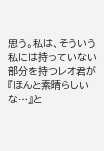思う。私は、そういう 私には持っていない部分を持つレオ君が『ほんと素晴らしいな…』と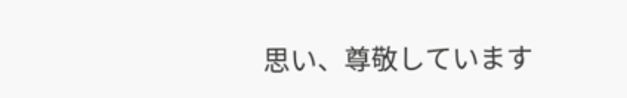思い、尊敬しています